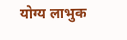योग्य लाभुक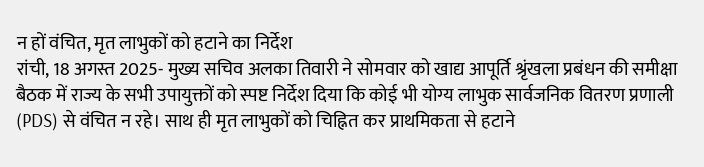न हों वंचित, मृत लाभुकों को हटाने का निर्देश
रांची, 18 अगस्त 2025- मुख्य सचिव अलका तिवारी ने सोमवार को खाद्य आपूर्ति श्रृंखला प्रबंधन की समीक्षा बैठक में राज्य के सभी उपायुक्तों को स्पष्ट निर्देश दिया कि कोई भी योग्य लाभुक सार्वजनिक वितरण प्रणाली (PDS) से वंचित न रहे। साथ ही मृत लाभुकों को चिह्नित कर प्राथमिकता से हटाने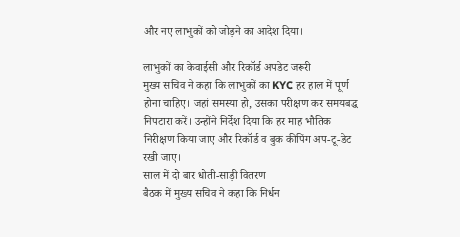और नए लाभुकों को जोड़ने का आदेश दिया।

लाभुकों का केवाईसी और रिकॉर्ड अपडेट जरूरी
मुख्य सचिव ने कहा कि लाभुकों का KYC हर हाल में पूर्ण होना चाहिए। जहां समस्या हो, उसका परीक्षण कर समयबद्ध निपटारा करें। उन्होंने निर्देश दिया कि हर माह भौतिक निरीक्षण किया जाए और रिकॉर्ड व बुक कीपिंग अप-टू-डेट रखी जाए।
साल में दो बार धोती-साड़ी वितरण
बैठक में मुख्य सचिव ने कहा कि निर्धन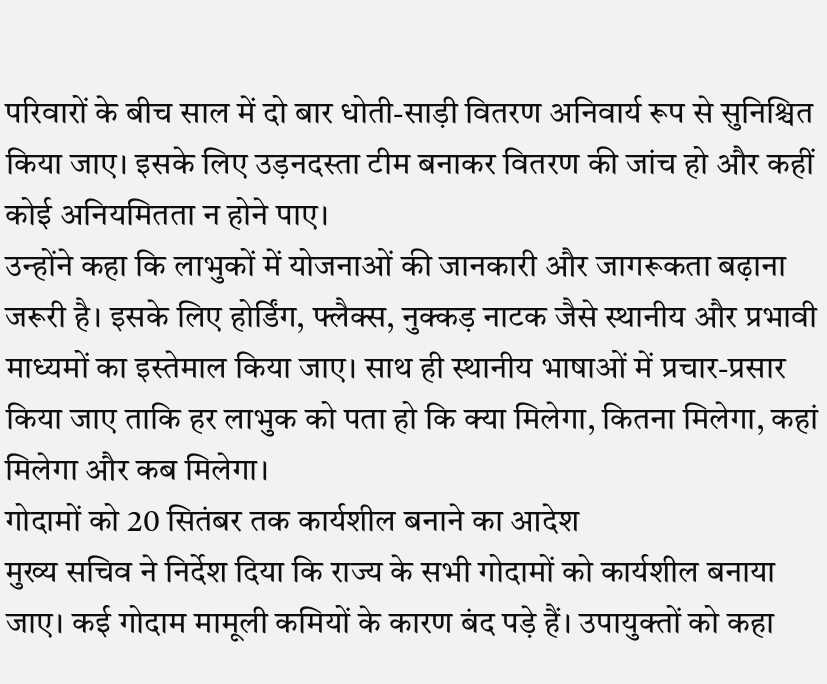परिवारों के बीच साल में दो बार धोती-साड़ी वितरण अनिवार्य रूप से सुनिश्चित किया जाए। इसके लिए उड़नदस्ता टीम बनाकर वितरण की जांच हो और कहीं कोई अनियमितता न होने पाए।
उन्होंने कहा कि लाभुकों में योजनाओं की जानकारी और जागरूकता बढ़ाना जरूरी है। इसके लिए होर्डिंग, फ्लैक्स, नुक्कड़ नाटक जैसे स्थानीय और प्रभावी माध्यमों का इस्तेमाल किया जाए। साथ ही स्थानीय भाषाओं में प्रचार-प्रसार किया जाए ताकि हर लाभुक को पता हो कि क्या मिलेगा, कितना मिलेगा, कहां मिलेगा और कब मिलेगा।
गोदामों को 20 सितंबर तक कार्यशील बनाने का आदेश
मुख्य सचिव ने निर्देश दिया कि राज्य के सभी गोदामों को कार्यशील बनाया जाए। कई गोदाम मामूली कमियों के कारण बंद पड़े हैं। उपायुक्तों को कहा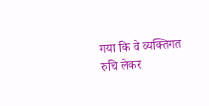गया कि वे व्यक्तिगत रुचि लेकर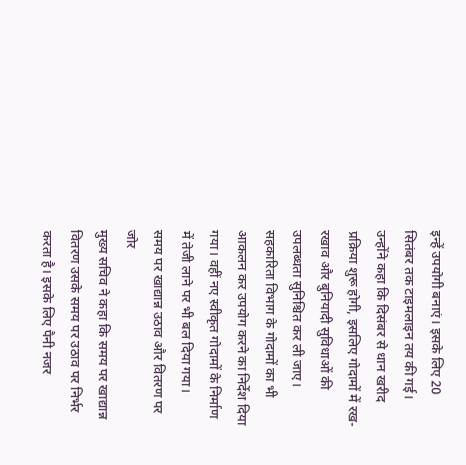इन्हें उपयोगी बनाएं। इसके लिए 20 सितंबर तक टाइमलाइन तय की गई।
उन्होंने कहा कि दिसंबर से धान खरीद प्रक्रिया शुरू होगी, इसलिए गोदामों में रख-रखाव और बुनियादी सुविधाओं की उपलब्धता सुनिश्चित कर ली जाए। सहकारिता विभाग के गोदामों का भी आकलन कर उपयोग करने का निर्देश दिया गया। वहीं नए स्वीकृत गोदामों के निर्माण में तेजी लाने पर भी बल दिया गया।
समय पर खाद्यान्न उठाव और वितरण पर जोर
मुख्य सचिव ने कहा कि समय पर खाद्यान्न वितरण उसके समय पर उठाव पर निर्भर करता है। इसके लिए पैनी नजर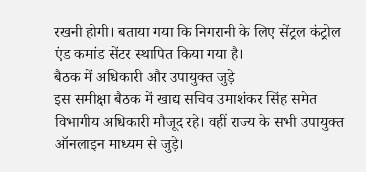रखनी होगी। बताया गया कि निगरानी के लिए सेंट्रल कंट्रोल एंड कमांड सेंटर स्थापित किया गया है।
बैठक में अधिकारी और उपायुक्त जुड़े
इस समीक्षा बैठक में खाद्य सचिव उमाशंकर सिंह समेत विभागीय अधिकारी मौजूद रहे। वहीं राज्य के सभी उपायुक्त ऑनलाइन माध्यम से जुड़े।